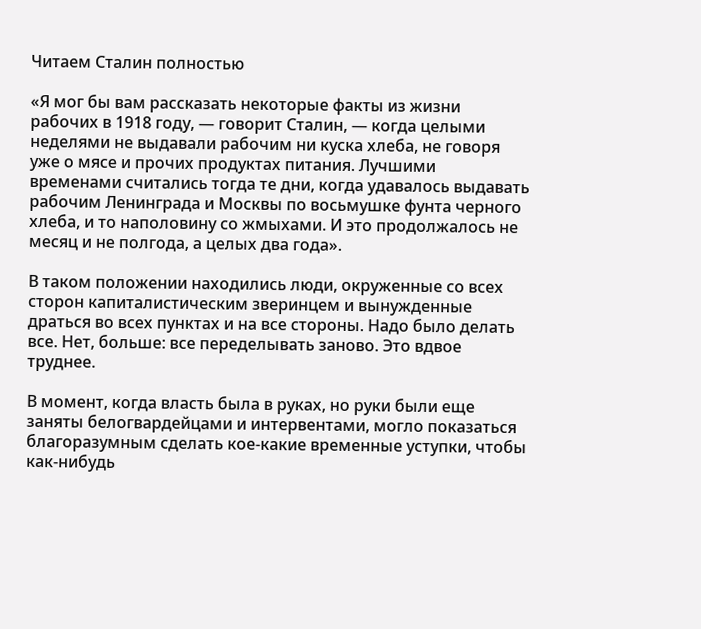Читаем Сталин полностью

«Я мог бы вам рассказать некоторые факты из жизни рабочих в 1918 году, — говорит Сталин, — когда целыми неделями не выдавали рабочим ни куска хлеба, не говоря уже о мясе и прочих продуктах питания. Лучшими временами считались тогда те дни, когда удавалось выдавать рабочим Ленинграда и Москвы по восьмушке фунта черного хлеба, и то наполовину со жмыхами. И это продолжалось не месяц и не полгода, а целых два года».

В таком положении находились люди, окруженные со всех сторон капиталистическим зверинцем и вынужденные драться во всех пунктах и на все стороны. Надо было делать все. Нет, больше: все переделывать заново. Это вдвое труднее.

В момент, когда власть была в руках, но руки были еще заняты белогвардейцами и интервентами, могло показаться благоразумным сделать кое-какие временные уступки, чтобы как-нибудь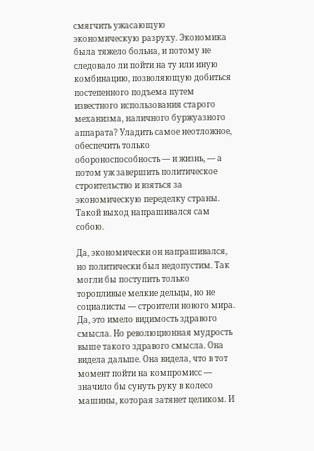смягчить ужасающую экономическую разруху. Экономика была тяжело больна, и потому не следовало ли пойти на ту или иную комбинацию, позволяющую добиться постепенного подъема путем известного использования старого механизма, наличного буржуазного аппарата? Уладить самое неотложное, обеспечить только обороноспособность — и жизнь, — а потом уж завершить политическое строительство и взяться за экономическую переделку страны. Такой выход напрашивался сам собою.

Да, экономически он напрашивался, но политически был недопустим. Так могли бы поступить только торопливые мелкие дельцы, но не социалисты — строители нового мира. Да, это имело видимость здравого смысла. Но революционная мудрость выше такого здравого смысла. Она видела дальше. Она видела, что в тот момент пойти на компромисс — значило бы сунуть руку в колесо машины, которая затянет целиком. И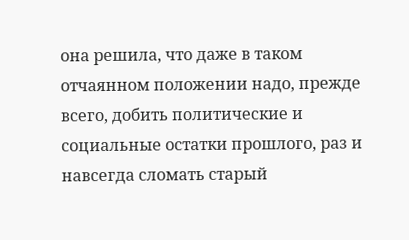она решила, что даже в таком отчаянном положении надо, прежде всего, добить политические и социальные остатки прошлого, раз и навсегда сломать старый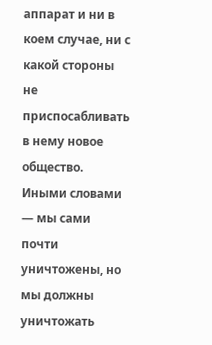аппарат и ни в коем случае, ни с какой стороны не приспосабливать в нему новое общество. Иными словами — мы сами почти уничтожены, но мы должны уничтожать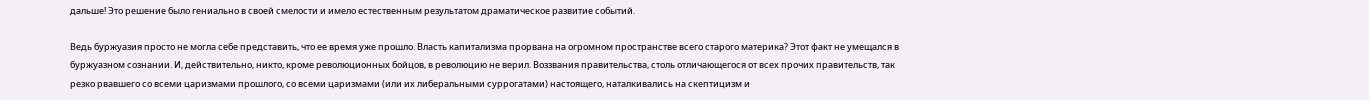дальше! Это решение было гениально в своей смелости и имело естественным результатом драматическое развитие событий.

Ведь буржуазия просто не могла себе представить, что ее время уже прошло. Власть капитализма прорвана на огромном пространстве всего старого материка? Этот факт не умещался в буржуазном сознании. И, действительно, никто, кроме революционных бойцов, в революцию не верил. Воззвания правительства, столь отличающегося от всех прочих правительств, так резко рвавшего со всеми царизмами прошлого, со всеми царизмами (или их либеральными суррогатами) настоящего, наталкивались на скептицизм и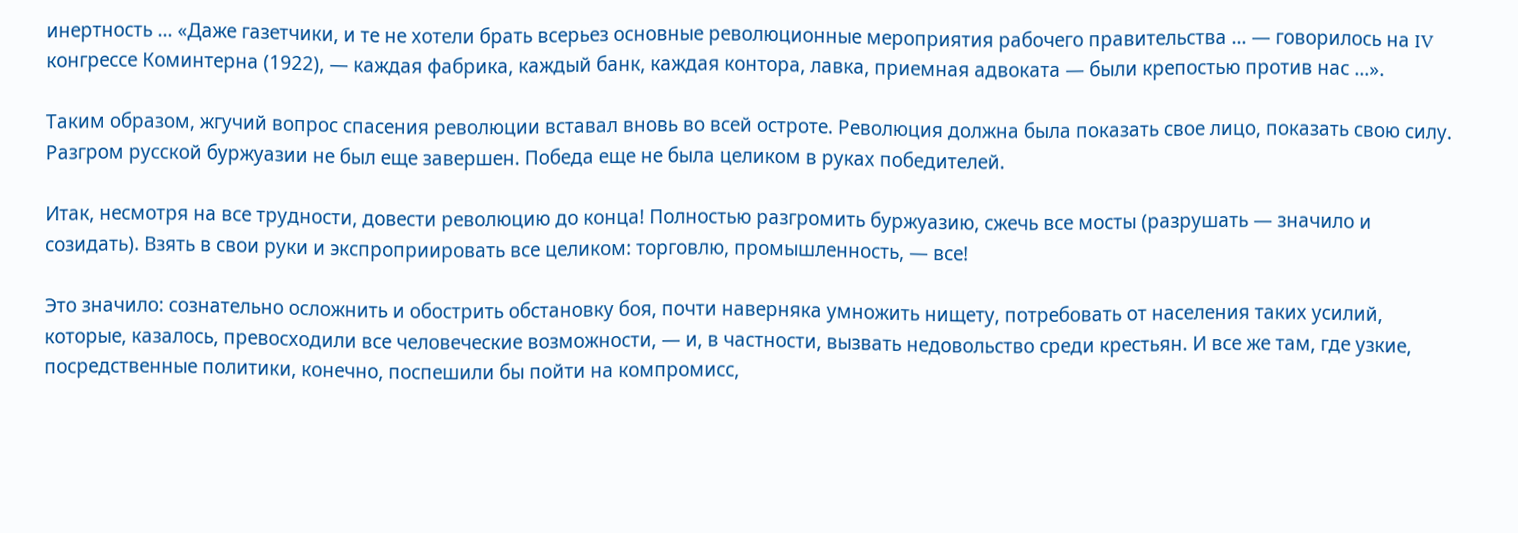инертность … «Даже газетчики, и те не хотели брать всерьез основные революционные мероприятия рабочего правительства … — говорилось на IV конгрессе Коминтерна (1922), — каждая фабрика, каждый банк, каждая контора, лавка, приемная адвоката — были крепостью против нас …».

Таким образом, жгучий вопрос спасения революции вставал вновь во всей остроте. Революция должна была показать свое лицо, показать свою силу. Разгром русской буржуазии не был еще завершен. Победа еще не была целиком в руках победителей.

Итак, несмотря на все трудности, довести революцию до конца! Полностью разгромить буржуазию, сжечь все мосты (разрушать — значило и созидать). Взять в свои руки и экспроприировать все целиком: торговлю, промышленность, — все!

Это значило: сознательно осложнить и обострить обстановку боя, почти наверняка умножить нищету, потребовать от населения таких усилий, которые, казалось, превосходили все человеческие возможности, — и, в частности, вызвать недовольство среди крестьян. И все же там, где узкие, посредственные политики, конечно, поспешили бы пойти на компромисс,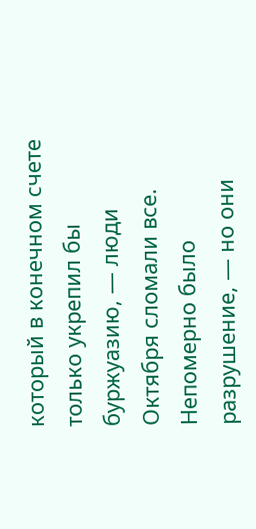который в конечном счете только укрепил бы буржуазию, — люди Октября сломали все. Непомерно было разрушение, — но они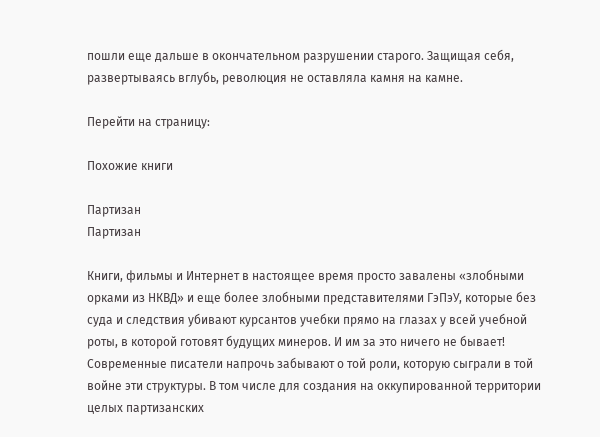пошли еще дальше в окончательном разрушении старого. Защищая себя, развертываясь вглубь, революция не оставляла камня на камне.

Перейти на страницу:

Похожие книги

Партизан
Партизан

Книги, фильмы и Интернет в настоящее время просто завалены «злобными орками из НКВД» и еще более злобными представителями ГэПэУ, которые без суда и следствия убивают курсантов учебки прямо на глазах у всей учебной роты, в которой готовят будущих минеров. И им за это ничего не бывает! Современные писатели напрочь забывают о той роли, которую сыграли в той войне эти структуры. В том числе для создания на оккупированной территории целых партизанских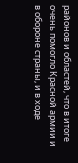районов и областей, что в итоге очень помогло Красной армии и в обороне страны, и в ходе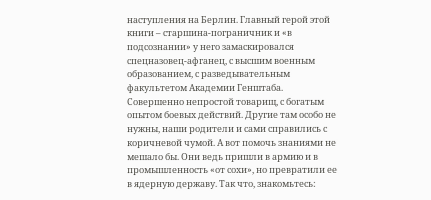наступления на Берлин. Главный герой этой книги – старшина-пограничник и «в подсознании» у него замаскировался спецназовец-афганец, с высшим военным образованием, с разведывательным факультетом Академии Генштаба. Совершенно непростой товарищ, с богатым опытом боевых действий. Другие там особо не нужны, наши родители и сами справились с коричневой чумой. А вот помочь знаниями не мешало бы. Они ведь пришли в армию и в промышленность «от сохи», но превратили ее в ядерную державу. Так что, знакомьтесь: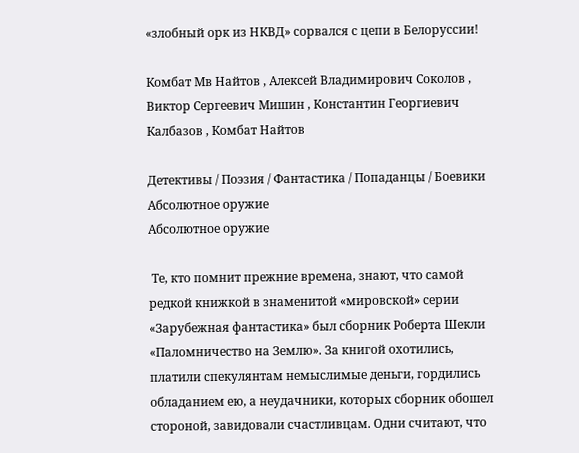«злобный орк из НКВД» сорвался с цепи в Белоруссии!

Комбат Мв Найтов , Алексей Владимирович Соколов , Виктор Сергеевич Мишин , Константин Георгиевич Калбазов , Комбат Найтов

Детективы / Поэзия / Фантастика / Попаданцы / Боевики
Абсолютное оружие
Абсолютное оружие

 Те, кто помнит прежние времена, знают, что самой редкой книжкой в знаменитой «мировской» серии «Зарубежная фантастика» был сборник Роберта Шекли «Паломничество на Землю». За книгой охотились, платили спекулянтам немыслимые деньги, гордились обладанием ею, а неудачники, которых сборник обошел стороной, завидовали счастливцам. Одни считают, что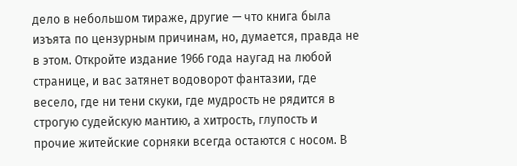дело в небольшом тираже, другие — что книга была изъята по цензурным причинам, но, думается, правда не в этом. Откройте издание 1966 года наугад на любой странице, и вас затянет водоворот фантазии, где весело, где ни тени скуки, где мудрость не рядится в строгую судейскую мантию, а хитрость, глупость и прочие житейские сорняки всегда остаются с носом. В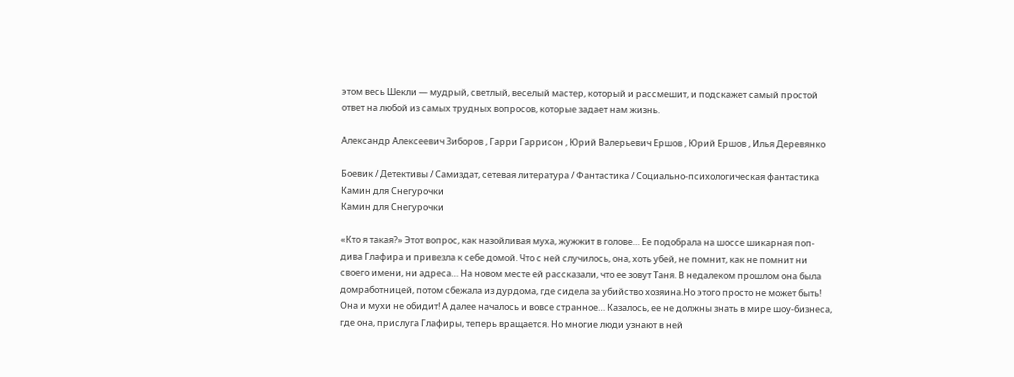этом весь Шекли — мудрый, светлый, веселый мастер, который и рассмешит, и подскажет самый простой ответ на любой из самых трудных вопросов, которые задает нам жизнь.

Александр Алексеевич Зиборов , Гарри Гаррисон , Юрий Валерьевич Ершов , Юрий Ершов , Илья Деревянко

Боевик / Детективы / Самиздат, сетевая литература / Фантастика / Социально-психологическая фантастика
Камин для Снегурочки
Камин для Снегурочки

«Кто я такая?» Этот вопрос, как назойливая муха, жужжит в голове… Ее подобрала на шоссе шикарная поп-дива Глафира и привезла к себе домой. Что с ней случилось, она, хоть убей, не помнит, как не помнит ни своего имени, ни адреса… На новом месте ей рассказали, что ее зовут Таня. В недалеком прошлом она была домработницей, потом сбежала из дурдома, где сидела за убийство хозяина.Но этого просто не может быть! Она и мухи не обидит! А далее началось и вовсе странное… Казалось, ее не должны знать в мире шоу-бизнеса, где она, прислуга Глафиры, теперь вращается. Но многие люди узнают в ней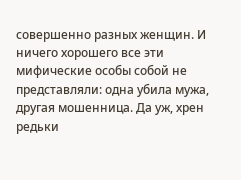совершенно разных женщин. И ничего хорошего все эти мифические особы собой не представляли: одна убила мужа, другая мошенница. Да уж, хрен редьки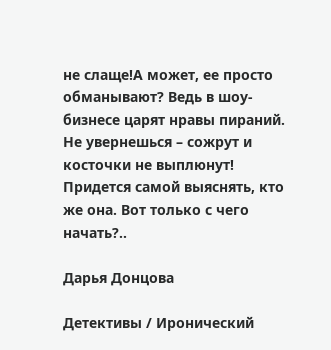не слаще!А может, ее просто обманывают? Ведь в шоу-бизнесе царят нравы пираний. Не увернешься – сожрут и косточки не выплюнут! Придется самой выяснять, кто же она. Вот только с чего начать?..

Дарья Донцова

Детективы / Иронический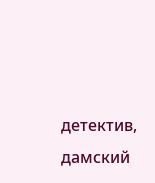детектив, дамский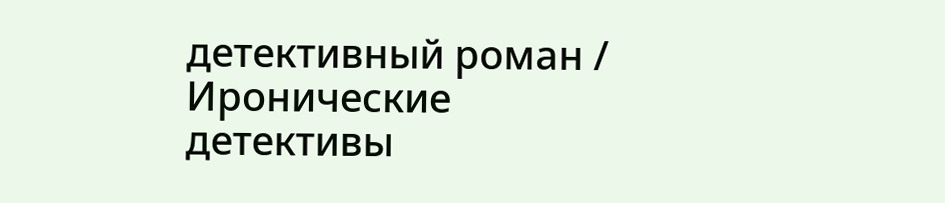детективный роман / Иронические детективы